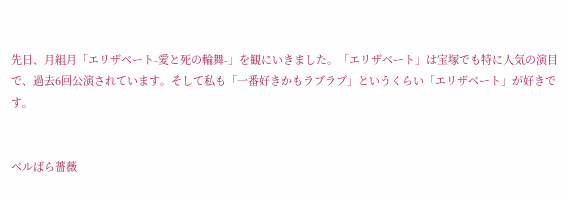先日、月組月「エリザベート-愛と死の輪舞-」を観にいきました。「エリザベート」は宝塚でも特に人気の演目で、過去6回公演されています。そして私も「一番好きかもラブラブ」というくらい「エリザベート」が好きです。


ベルばら薔薇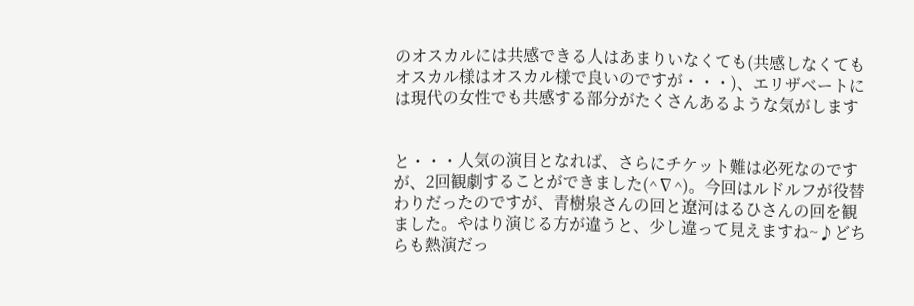のオスカルには共感できる人はあまりいなくても(共感しなくてもオスカル様はオスカル様で良いのですが・・・)、エリザベートには現代の女性でも共感する部分がたくさんあるような気がします


と・・・人気の演目となれば、さらにチケット難は必死なのですが、2回観劇することができました(^∇^)。今回はルドルフが役替わりだったのですが、青樹泉さんの回と遼河はるひさんの回を観ました。やはり演じる方が違うと、少し違って見えますね~♪どちらも熱演だっ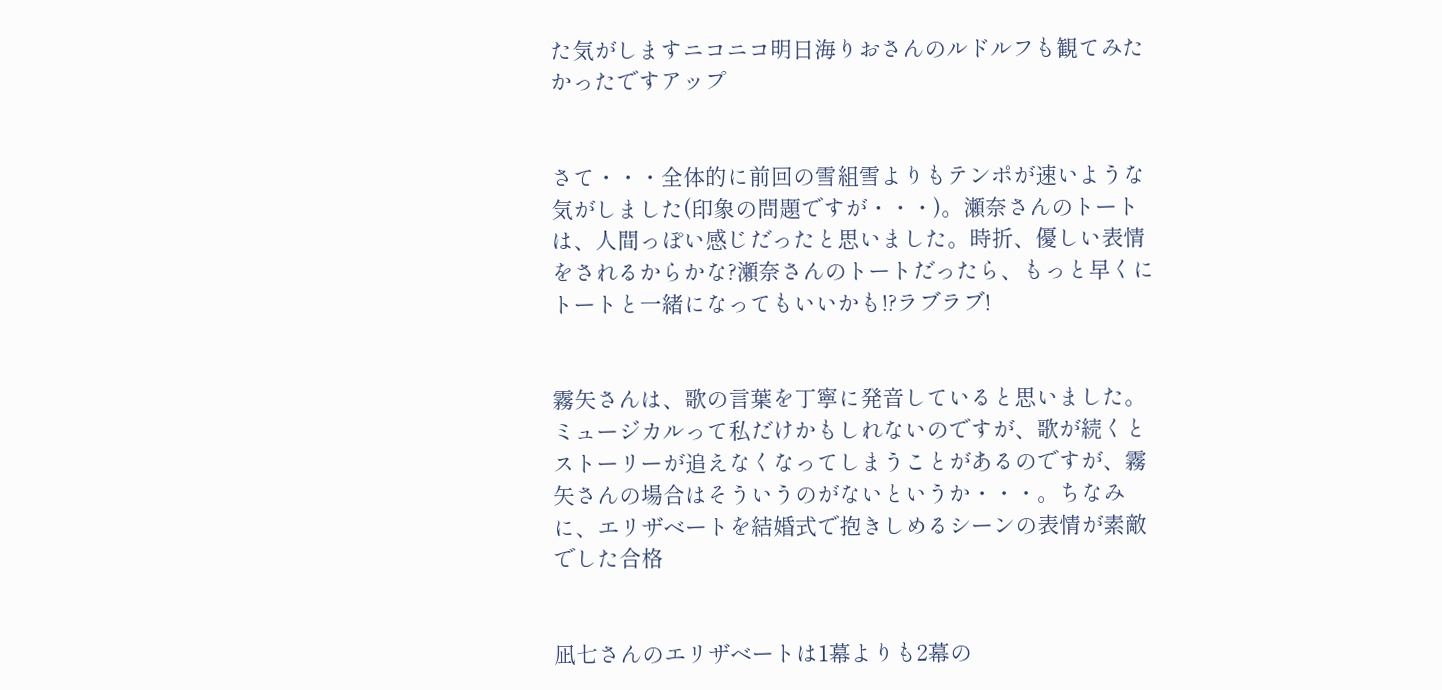た気がしますニコニコ明日海りおさんのルドルフも観てみたかったですアップ


さて・・・全体的に前回の雪組雪よりもテンポが速いような気がしました(印象の問題ですが・・・)。瀬奈さんのトートは、人間っぽい感じだったと思いました。時折、優しい表情をされるからかな?瀬奈さんのトートだったら、もっと早くにトートと一緒になってもいいかも!?ラブラブ!


霧矢さんは、歌の言葉を丁寧に発音していると思いました。ミュージカルって私だけかもしれないのですが、歌が続くとストーリーが追えなくなってしまうことがあるのですが、霧矢さんの場合はそういうのがないというか・・・。ちなみに、エリザベートを結婚式で抱きしめるシーンの表情が素敵でした合格


凪七さんのエリザベートは1幕よりも2幕の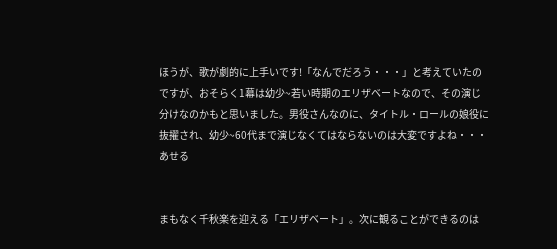ほうが、歌が劇的に上手いです!「なんでだろう・・・」と考えていたのですが、おそらく1幕は幼少~若い時期のエリザベートなので、その演じ分けなのかもと思いました。男役さんなのに、タイトル・ロールの娘役に抜擢され、幼少~60代まで演じなくてはならないのは大変ですよね・・・あせる


まもなく千秋楽を迎える「エリザベート」。次に観ることができるのは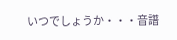いつでしょうか・・・音譜